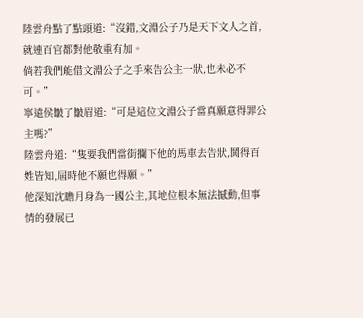陸雲舟點了點頭道:“沒錯,文淵公子乃是天下文人之首,就連百官都對他敬重有加。
倘若我們能借文淵公子之手來告公主一狀,也未必不可。”
寧遠侯皺了皺眉道:“可是這位文淵公子當真願意得罪公主嗎?”
陸雲舟道:“隻要我們當街攔下他的馬車去告狀,鬨得百姓皆知,屆時他不願也得願。”
他深知沈瞻月身為一國公主,其地位根本無法撼動,但事情的發展已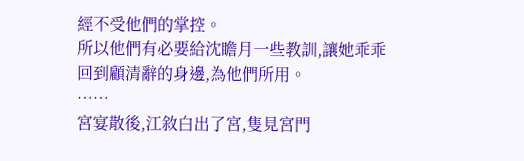經不受他們的掌控。
所以他們有必要給沈瞻月一些教訓,讓她乖乖回到顧清辭的身邊,為他們所用。
……
宮宴散後,江敘白出了宮,隻見宮門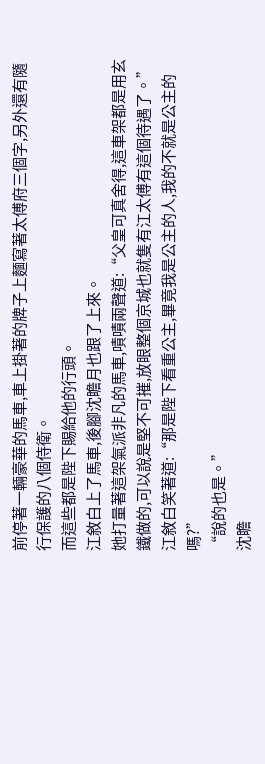前停著一輛豪華的馬車,車上掛著的牌子上麵寫著太傅府三個字,另外還有隨行保護的八個侍衛。
而這些都是陛下賜給他的行頭。
江敘白上了馬車,後腳沈瞻月也跟了上來。
她打量著這架氣派非凡的馬車,嘖嘖兩聲道:“父皇可真舍得,這車架都是用玄鐵做的,可以說是堅不可摧,放眼整個京城也就隻有江太傅有這個待遇了。”
江敘白笑著道:“那是陛下看重公主,畢竟我是公主的人,我的不就是公主的嗎?”
“說的也是。”
沈瞻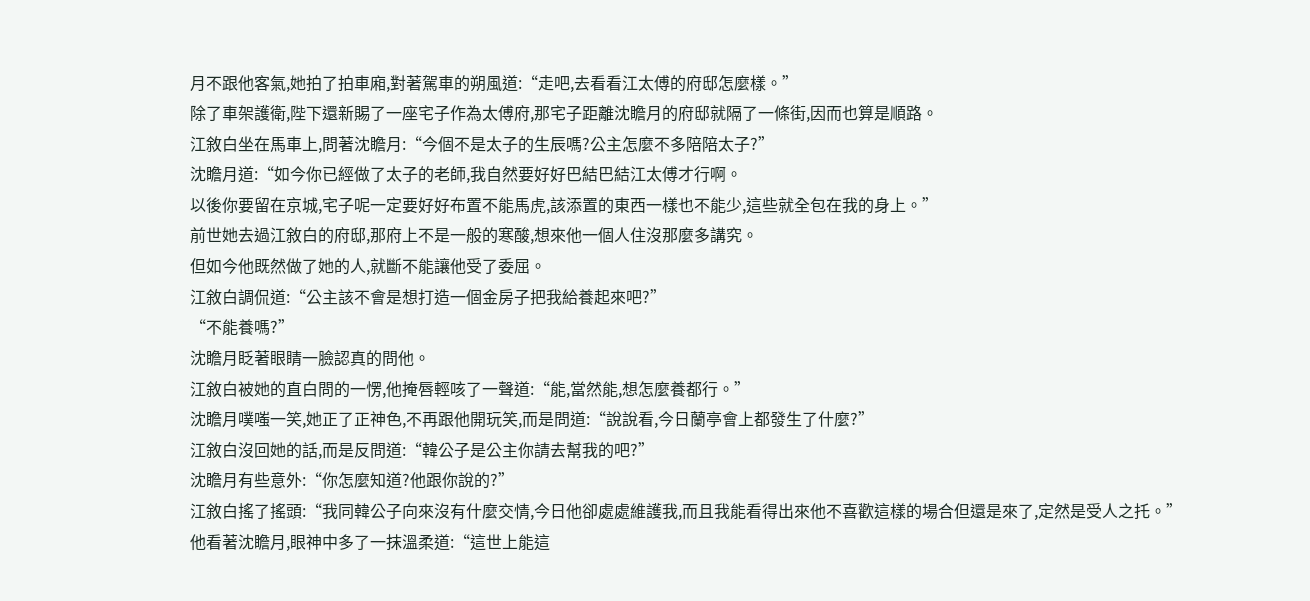月不跟他客氣,她拍了拍車廂,對著駕車的朔風道:“走吧,去看看江太傅的府邸怎麼樣。”
除了車架護衛,陛下還新賜了一座宅子作為太傅府,那宅子距離沈瞻月的府邸就隔了一條街,因而也算是順路。
江敘白坐在馬車上,問著沈瞻月:“今個不是太子的生辰嗎?公主怎麼不多陪陪太子?”
沈瞻月道:“如今你已經做了太子的老師,我自然要好好巴結巴結江太傅才行啊。
以後你要留在京城,宅子呢一定要好好布置不能馬虎,該添置的東西一樣也不能少,這些就全包在我的身上。”
前世她去過江敘白的府邸,那府上不是一般的寒酸,想來他一個人住沒那麼多講究。
但如今他既然做了她的人,就斷不能讓他受了委屈。
江敘白調侃道:“公主該不會是想打造一個金房子把我給養起來吧?”
“不能養嗎?”
沈瞻月眨著眼睛一臉認真的問他。
江敘白被她的直白問的一愣,他掩唇輕咳了一聲道:“能,當然能,想怎麼養都行。”
沈瞻月噗嗤一笑,她正了正神色,不再跟他開玩笑,而是問道:“說說看,今日蘭亭會上都發生了什麼?”
江敘白沒回她的話,而是反問道:“韓公子是公主你請去幫我的吧?”
沈瞻月有些意外:“你怎麼知道?他跟你說的?”
江敘白搖了搖頭:“我同韓公子向來沒有什麼交情,今日他卻處處維護我,而且我能看得出來他不喜歡這樣的場合但還是來了,定然是受人之托。”
他看著沈瞻月,眼神中多了一抹溫柔道:“這世上能這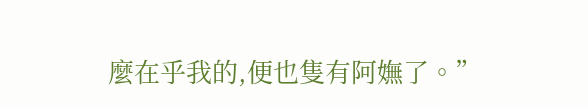麼在乎我的,便也隻有阿嫵了。”